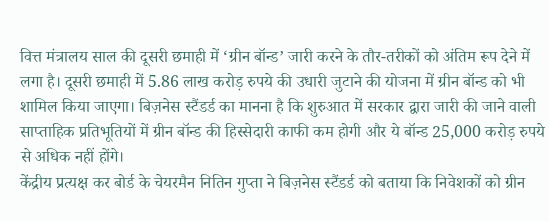वित्त मंत्रालय साल की दूसरी छमाही में ‘ग्रीन बॉन्ड’ जारी करने के तौर-तरीकों को अंतिम रूप देने में लगा है। दूसरी छमाही में 5.86 लाख करोड़ रुपये की उधारी जुटाने की योजना में ग्रीन बॉन्ड को भी शामिल किया जाएगा। बिज़नेस स्टैंडर्ड का मानना है कि शुरुआत में सरकार द्वारा जारी की जाने वाली साप्ताहिक प्रतिभूतियों में ग्रीन बॉन्ड की हिस्सेदारी काफी कम होगी और ये बॉन्ड 25,000 करोड़ रुपये से अधिक नहीं होंगे।
केंद्रीय प्रत्यक्ष कर बोर्ड के चेयरमैन नितिन गुप्ता ने बिज़नेस स्टैंडर्ड को बताया कि निवेशकों को ग्रीन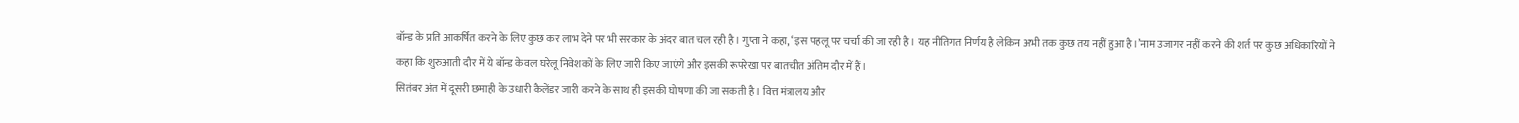बॉन्ड के प्रति आकर्षित करने के लिए कुछ कर लाभ देने पर भी सरकार के अंदर बात चल रही है। गुप्ता ने कहा, ‘इस पहलू पर चर्चा की जा रही है। यह नीतिगत निर्णय है लेकिन अभी तक कुछ तय नहीं हुआ है।’नाम उजागर नहीं करने की शर्त पर कुछ अधिकारियों ने कहा कि शुरुआती दौर में ये बॉन्ड केवल घरेलू निवेशकों के लिए जारी किए जाएंगे और इसकी रूपरेखा पर बातचीत अंतिम दौर में हैं।
सितंबर अंत में दूसरी छमाही के उधारी कैलेंडर जारी करने के साथ ही इसकी घोषणा की जा सकती है। वित्त मंत्रालय और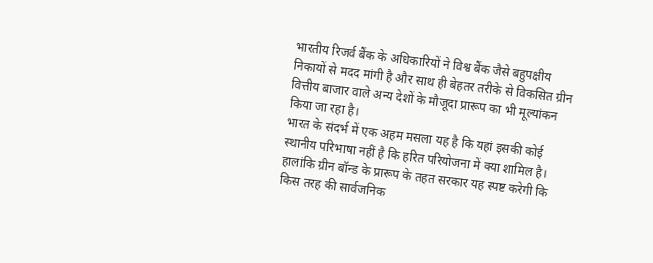भारतीय रिजर्व बैंक के अधिकारियों ने विश्व बैंक जैसे बहुपक्षीय निकायों से मदद मांगी है और साथ ही बेहतर तरीके से विकसित ग्रीन वित्तीय बाजार वाले अन्य देशों के मौजूदा प्रारूप का भी मूल्यांकन किया जा रहा है।
भारत के संदर्भ में एक अहम मसला यह है कि यहां इसकी कोई स्थानीय परिभाषा नहीं है कि हरित परियोजना में क्या शामिल है। हालांकि ग्रीन बॉन्ड के प्रारूप के तहत सरकार यह स्पष्ट करेगी कि किस तरह की सार्वजनिक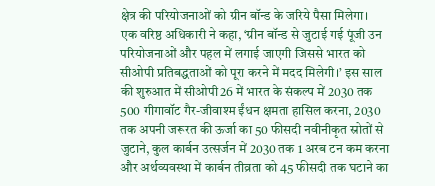क्षेत्र की परियोजनाओं को ग्रीन बॉन्ड के जरिये पैसा मिलेगा।
एक वरिष्ठ अधिकारी ने कहा, ‘ग्रीन बॉन्ड से जुटाई गई पूंजी उन परियोजनाओं और पहल में लगाई जाएगी जिससे भारत को सीओपी प्रतिबद्धताओं को पूरा करने में मदद मिलेगी।’ इस साल की शुरुआत में सीओपी26 में भारत के संकल्प में 2030 तक 500 गीगावॉट गैर-जीवाश्म ईंधन क्षमता हासिल करना, 2030 तक अपनी जरूरत की ऊर्जा का 50 फीसदी नवीनीकृत स्रोतों से जुटाने, कुल कार्बन उत्सर्जन में 2030 तक 1 अरब टन कम करना और अर्थव्यवस्था में कार्बन तीव्रता को 45 फीसदी तक घटाने का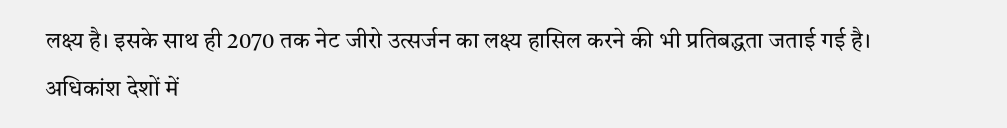लक्ष्य है। इसके साथ ही 2070 तक नेट जीरो उत्सर्जन का लक्ष्य हासिल करने की भी प्रतिबद्धता जताई गई है।
अधिकांश देशों में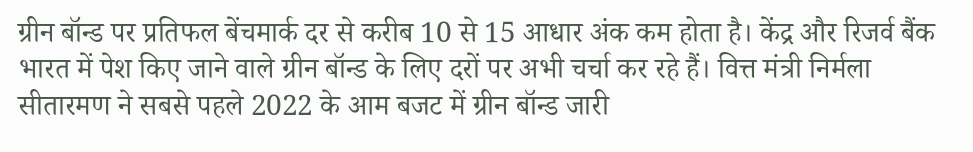ग्रीन बॉन्ड पर प्रतिफल बेंचमार्क दर से करीब 10 से 15 आधार अंक कम होता है। केंद्र और रिजर्व बैंक भारत में पेश किए जाने वाले ग्रीन बॉन्ड के लिए दरों पर अभी चर्चा कर रहे हैं। वित्त मंत्री निर्मला सीतारमण ने सबसे पहले 2022 के आम बजट में ग्रीन बॉन्ड जारी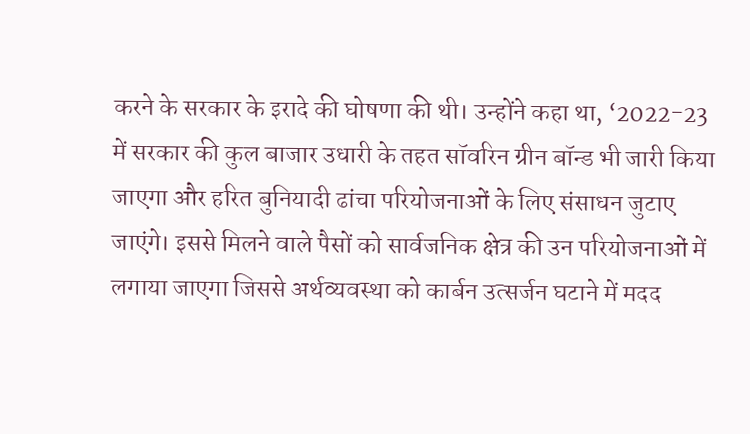करने के सरकार के इरादे की घोषणा की थी। उन्होंने कहा था, ‘2022-23 में सरकार की कुल बाजार उधारी के तहत सॉवरिन ग्रीन बॉन्ड भी जारी किया जाएगा और हरित बुनियादी ढांचा परियोजनाओं के लिए संसाधन जुटाए जाएंगे। इससे मिलने वाले पैसों को सार्वजनिक क्षेत्र की उन परियोजनाओं में लगाया जाएगा जिससे अर्थव्यवस्था को कार्बन उत्सर्जन घटाने में मदद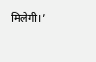मिलेगी।’